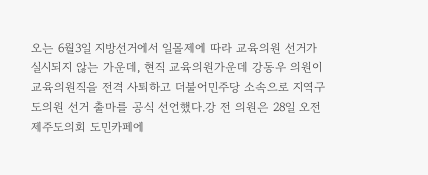오는 6월3일 지방선거에서 일몰제에 따라 교육의원 선거가 실시되지 않는 가운데, 현직 교육의원가운데 강동우 의원이 교육의원직을 전격 사퇴하고 더불어민주당 소속으로 지역구 도의원 선거 출마를 공식 선언했다.강 전 의원은 28일 오전 제주도의회 도민카페에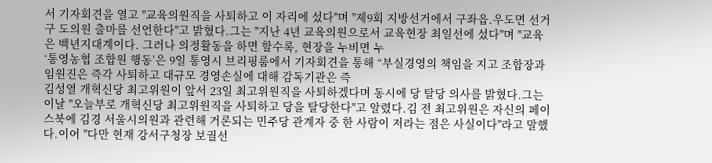서 기자회견을 열고 "교육의원직을 사퇴하고 이 자리에 섰다"며 "제9회 지방선거에서 구좌읍.우도면 선거구 도의원 출마를 선언한다"고 밝혔다.그는 "지난 4년 교육의원으로서 교육현장 최일선에 섰다"며 "교육은 백년지대계이다. 그러나 의정활동을 하면 할수록, 현장을 누비면 누
‘통영농협 조합원 행동’은 9일 통영시 브리핑룸에서 기자회견을 통해 “부실경영의 책임을 지고 조합장과 임원진은 즉각 사퇴하고 대규모 경영손실에 대해 감독기관은 즉
김성열 개혁신당 최고위원이 앞서 23일 최고위원직을 사퇴하겠다며 동시에 당 탈당 의사를 밝혔다.그는 이날 "오늘부로 개혁신당 최고위원직을 사퇴하고 당을 탈당한다"고 알렸다.김 전 최고위원은 자신의 페이스북에 김경 서울시의원과 관련해 거론되는 민주당 관계자 중 한 사람이 저라는 점은 사실이다"라고 말했다.이어 "다만 현재 강서구청장 보궐선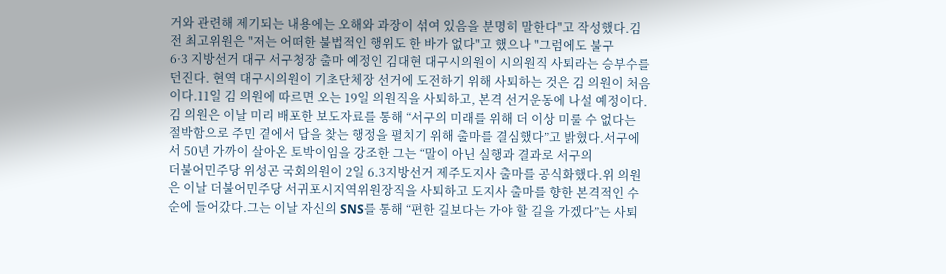거와 관련해 제기되는 내용에는 오해와 과장이 섞여 있음을 분명히 말한다"고 작성했다.김 전 최고위원은 "저는 어떠한 불법적인 행위도 한 바가 없다"고 했으나 "그럼에도 불구
6·3 지방선거 대구 서구청장 출마 예정인 김대현 대구시의원이 시의원직 사퇴라는 승부수를 던진다. 현역 대구시의원이 기초단체장 선거에 도전하기 위해 사퇴하는 것은 김 의원이 처음이다.11일 김 의원에 따르면 오는 19일 의원직을 사퇴하고, 본격 선거운동에 나설 예정이다.김 의원은 이날 미리 배포한 보도자료를 통해 “서구의 미래를 위해 더 이상 미룰 수 없다는 절박함으로 주민 곁에서 답을 찾는 행정을 펼치기 위해 출마를 결심했다”고 밝혔다.서구에서 50년 가까이 살아온 토박이임을 강조한 그는 “말이 아닌 실행과 결과로 서구의
더불어민주당 위성곤 국회의원이 2일 6.3지방선거 제주도지사 출마를 공식화했다.위 의원은 이날 더불어민주당 서귀포시지역위원장직을 사퇴하고 도지사 출마를 향한 본격적인 수순에 들어갔다.그는 이날 자신의 SNS를 통해 “편한 길보다는 가야 할 길을 가겠다”는 사퇴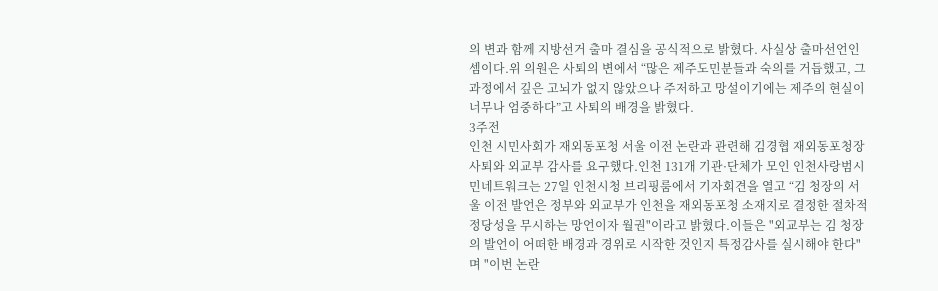의 변과 함께 지방선거 출마 결심을 공식적으로 밝혔다. 사실상 출마선언인 셈이다.위 의원은 사퇴의 변에서 “많은 제주도민분들과 숙의를 거듭했고, 그 과정에서 깊은 고뇌가 없지 않았으나 주저하고 망설이기에는 제주의 현실이 너무나 엄중하다”고 사퇴의 배경을 밝혔다.
3주전
인천 시민사회가 재외동포청 서울 이전 논란과 관련해 김경협 재외동포청장 사퇴와 외교부 감사를 요구했다.인천 131개 기관·단체가 모인 인천사랑범시민네트워크는 27일 인천시청 브리핑룸에서 기자회견을 열고 “김 청장의 서울 이전 발언은 정부와 외교부가 인천을 재외동포청 소재지로 결정한 절차적 정당성을 무시하는 망언이자 월권"이라고 밝혔다.이들은 "외교부는 김 청장의 발언이 어떠한 배경과 경위로 시작한 것인지 특정감사를 실시해야 한다"며 "이번 논란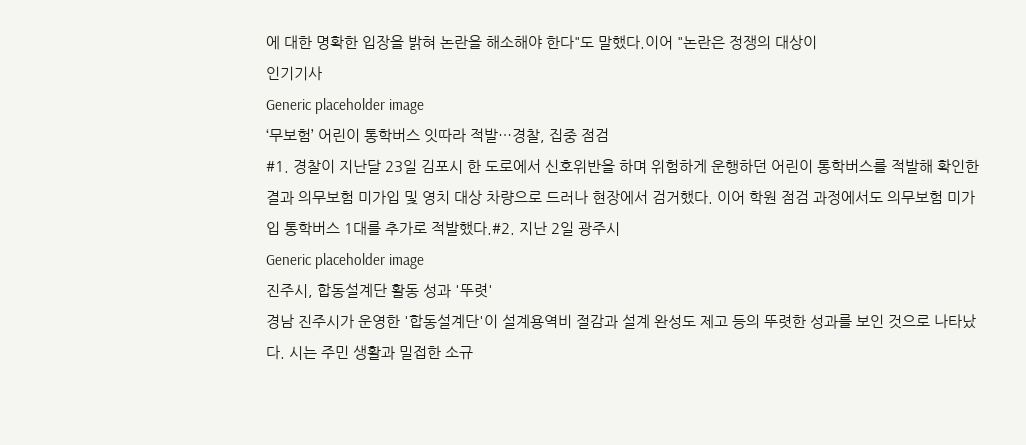에 대한 명확한 입장을 밝혀 논란을 해소해야 한다"도 말했다.이어 "논란은 정쟁의 대상이
인기기사
Generic placeholder image
‘무보험’ 어린이 통학버스 잇따라 적발…경찰, 집중 점검
#1. 경찰이 지난달 23일 김포시 한 도로에서 신호위반을 하며 위험하게 운행하던 어린이 통학버스를 적발해 확인한 결과 의무보험 미가입 및 영치 대상 차량으로 드러나 현장에서 검거했다. 이어 학원 점검 과정에서도 의무보험 미가입 통학버스 1대를 추가로 적발했다.#2. 지난 2일 광주시
Generic placeholder image
진주시, 합동설계단 활동 성과 '뚜렷'
경남 진주시가 운영한 '합동설계단'이 설계용역비 절감과 설계 완성도 제고 등의 뚜렷한 성과를 보인 것으로 나타났다. 시는 주민 생활과 밀접한 소규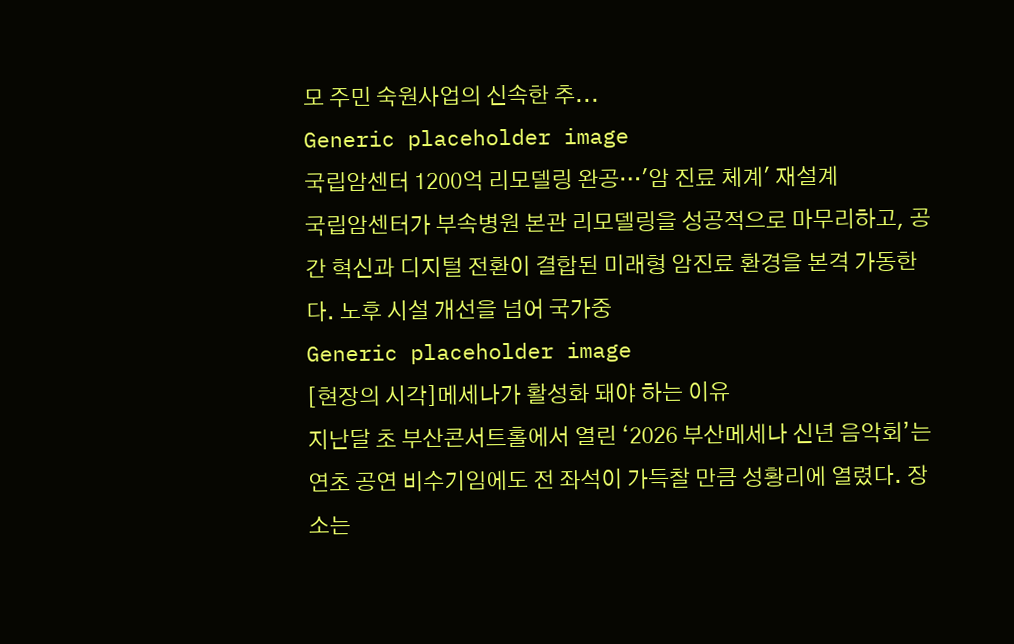모 주민 숙원사업의 신속한 추...
Generic placeholder image
국립암센터 1200억 리모델링 완공…'암 진료 체계' 재설계
국립암센터가 부속병원 본관 리모델링을 성공적으로 마무리하고, 공간 혁신과 디지털 전환이 결합된 미래형 암진료 환경을 본격 가동한다. 노후 시설 개선을 넘어 국가중
Generic placeholder image
[현장의 시각]메세나가 활성화 돼야 하는 이유
지난달 초 부산콘서트홀에서 열린 ‘2026 부산메세나 신년 음악회’는 연초 공연 비수기임에도 전 좌석이 가득찰 만큼 성황리에 열렸다. 장소는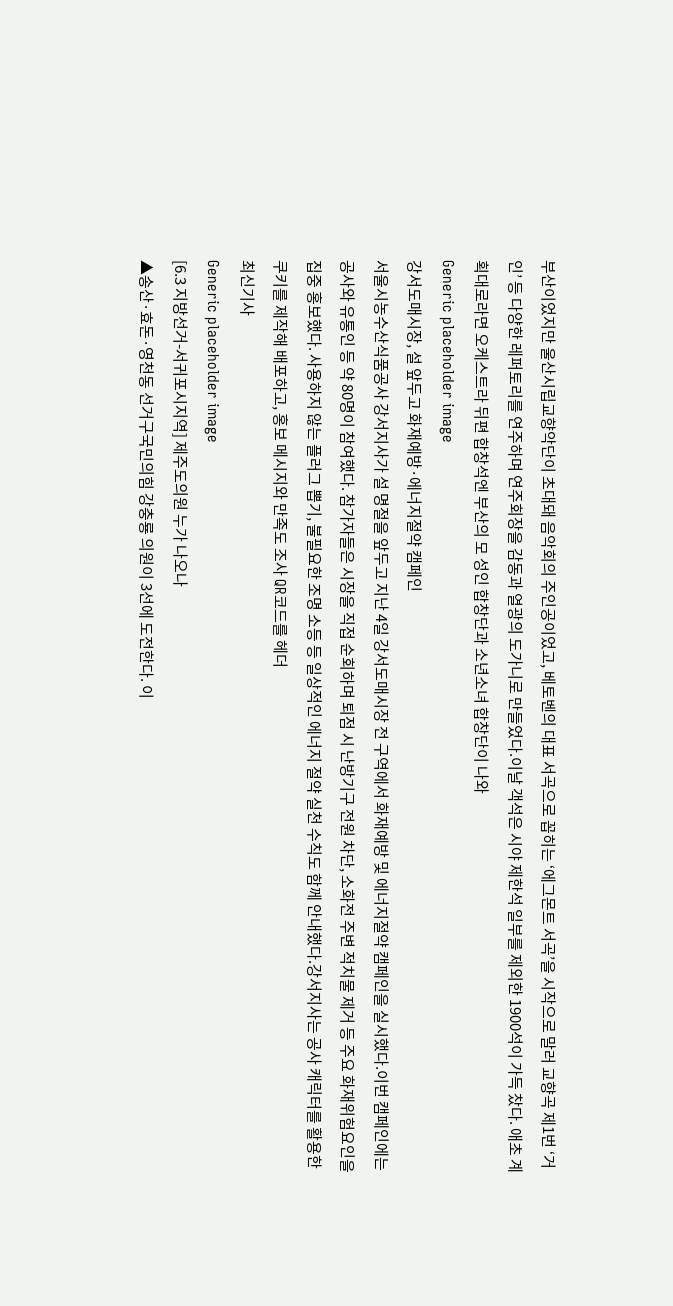부산이었지만 울산시립교향악단이 초대돼 음악회의 주인공이었고, 베토벤의 대표 서곡으로 꼽히는 ‘에그몬트 서곡’을 시작으로 말러 교향곡 제1번 ‘거인’ 등 다양한 레퍼토리를 연주하며 연주회장을 감동과 열광의 도가니로 만들었다.이날 객석은 시야 제한석 일부를 제외한 1900석이 가득 찼다. 애초 계획대로라면 오케스트라 뒤편 합창석엔 부산의 모 성인 합창단과 소년소녀 합창단이 나와
Generic placeholder image
강서도매시장, 설 앞두고 화재예방·에너지절약 캠페인
서울시농수산식품공사 강서지사가 설 명절을 앞두고 지난 4일 강서도매시장 전 구역에서 화재예방 및 에너지절약 캠페인을 실시했다.이번 캠페인에는 공사와 유통인 등 약 80명이 참여했다. 참가자들은 시장을 직접 순회하며 퇴점 시 난방기구 전원 차단, 소화전 주변 적치물 제거 등 주요 화재위험요인을 집중 홍보했다. 사용하지 않는 플러그 뽑기, 불필요한 조명 소등 등 일상적인 에너지 절약 실천 수칙도 함께 안내했다.강서지사는 공사 캐릭터를 활용한 쿠키를 제작해 배포하고, 홍보 메시지와 만족도 조사 QR코드를 헤더
최신기사
Generic placeholder image
[6.3 지방선거-서귀포시지역] 제주도의원 누가 나오나
▲송산·효돈·영천동 선거구국민의힘 강충룡 의원이 3선에 도전한다. 이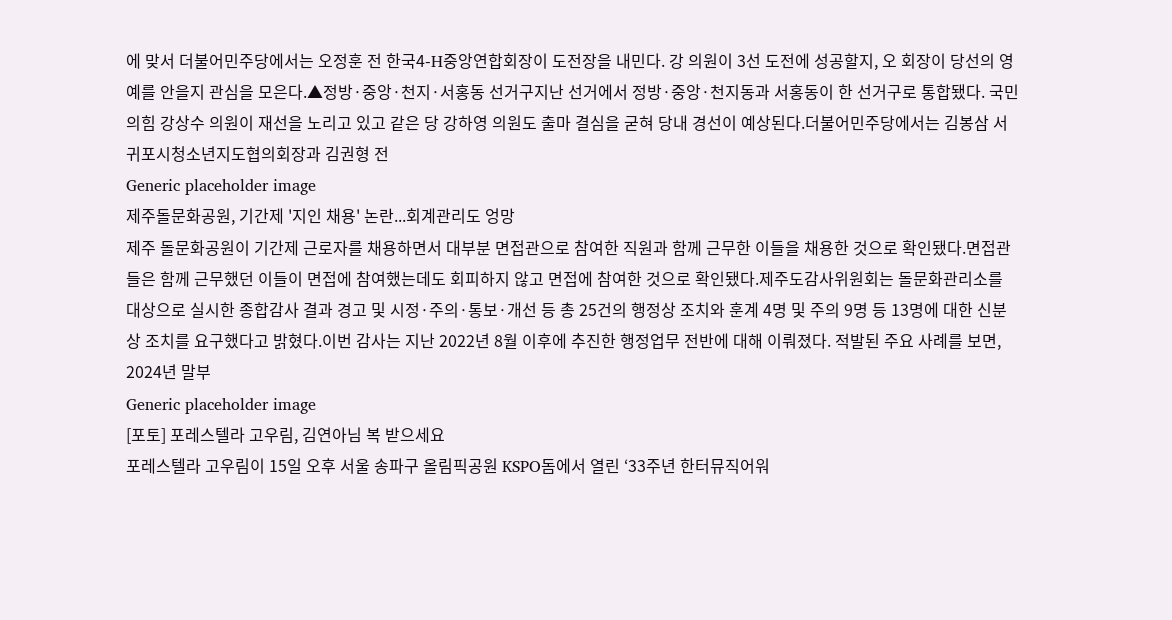에 맞서 더불어민주당에서는 오정훈 전 한국4-H중앙연합회장이 도전장을 내민다. 강 의원이 3선 도전에 성공할지, 오 회장이 당선의 영예를 안을지 관심을 모은다.▲정방·중앙·천지·서홍동 선거구지난 선거에서 정방·중앙·천지동과 서홍동이 한 선거구로 통합됐다. 국민의힘 강상수 의원이 재선을 노리고 있고 같은 당 강하영 의원도 출마 결심을 굳혀 당내 경선이 예상된다.더불어민주당에서는 김봉삼 서귀포시청소년지도협의회장과 김권형 전
Generic placeholder image
제주돌문화공원, 기간제 '지인 채용' 논란...회계관리도 엉망
제주 돌문화공원이 기간제 근로자를 채용하면서 대부분 면접관으로 참여한 직원과 함께 근무한 이들을 채용한 것으로 확인됐다.면접관들은 함께 근무했던 이들이 면접에 참여했는데도 회피하지 않고 면접에 참여한 것으로 확인됐다.제주도감사위원회는 돌문화관리소를 대상으로 실시한 종합감사 결과 경고 및 시정·주의·통보·개선 등 총 25건의 행정상 조치와 훈계 4명 및 주의 9명 등 13명에 대한 신분상 조치를 요구했다고 밝혔다.이번 감사는 지난 2022년 8월 이후에 추진한 행정업무 전반에 대해 이뤄졌다. 적발된 주요 사례를 보면, 2024년 말부
Generic placeholder image
[포토] 포레스텔라 고우림, 김연아님 복 받으세요
포레스텔라 고우림이 15일 오후 서울 송파구 올림픽공원 KSPO돔에서 열린 ‘33주년 한터뮤직어워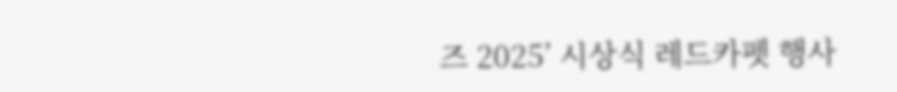즈 2025’ 시상식 레드카펫 행사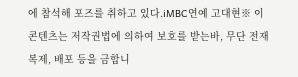에 참석해 포즈를 취하고 있다.iMBC연예 고대현※ 이 콘텐츠는 저작권법에 의하여 보호를 받는바, 무단 전재 복제, 배포 등을 금합니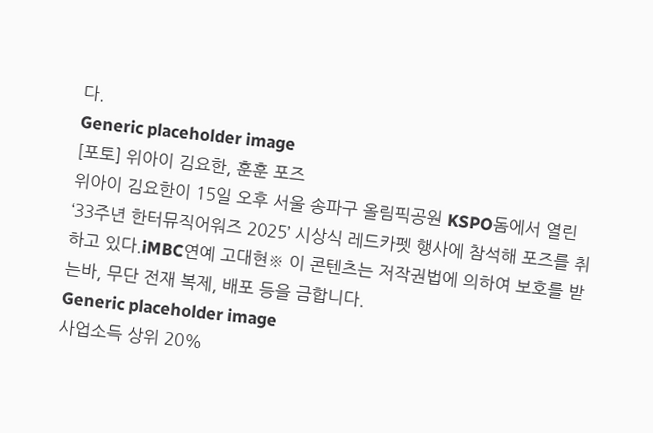다.
Generic placeholder image
[포토] 위아이 김요한, 훈훈 포즈
위아이 김요한이 15일 오후 서울 송파구 올림픽공원 KSPO돔에서 열린 ‘33주년 한터뮤직어워즈 2025’ 시상식 레드카펫 행사에 참석해 포즈를 취하고 있다.iMBC연예 고대현※ 이 콘텐츠는 저작권법에 의하여 보호를 받는바, 무단 전재 복제, 배포 등을 금합니다.
Generic placeholder image
사업소득 상위 20%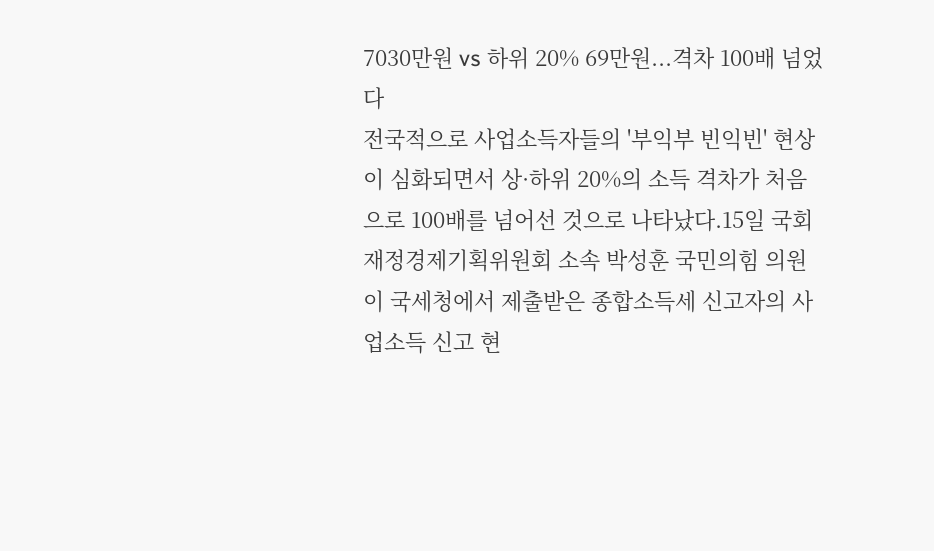7030만원 vs 하위 20% 69만원...격차 100배 넘었다
전국적으로 사업소득자들의 '부익부 빈익빈' 현상이 심화되면서 상·하위 20%의 소득 격차가 처음으로 100배를 넘어선 것으로 나타났다.15일 국회 재정경제기획위원회 소속 박성훈 국민의힘 의원이 국세청에서 제출받은 종합소득세 신고자의 사업소득 신고 현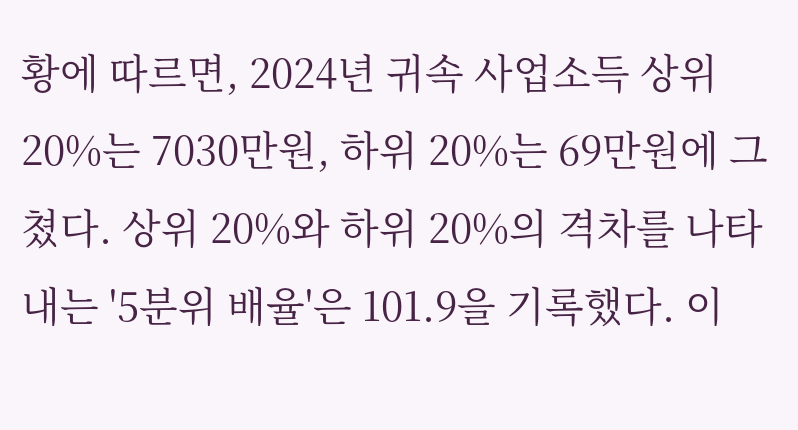황에 따르면, 2024년 귀속 사업소득 상위 20%는 7030만원, 하위 20%는 69만원에 그쳤다. 상위 20%와 하위 20%의 격차를 나타내는 '5분위 배율'은 101.9을 기록했다. 이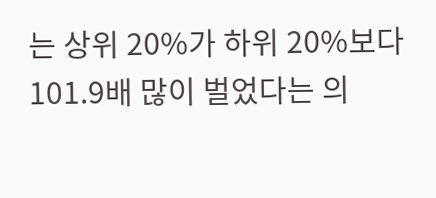는 상위 20%가 하위 20%보다 101.9배 많이 벌었다는 의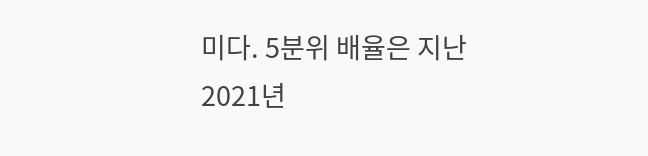미다. 5분위 배율은 지난 2021년